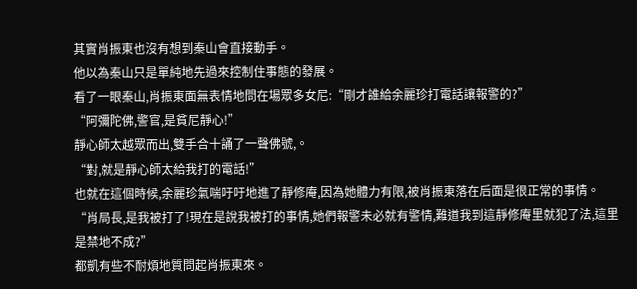其實肖振東也沒有想到秦山會直接動手。
他以為秦山只是單純地先過來控制住事態的發展。
看了一眼秦山,肖振東面無表情地問在場眾多女尼:“剛才誰給余麗珍打電話讓報警的?”
“阿彌陀佛,警官,是貧尼靜心!”
靜心師太越眾而出,雙手合十誦了一聲佛號,。
“對,就是靜心師太給我打的電話!”
也就在這個時候,余麗珍氣喘吁吁地進了靜修庵,因為她體力有限,被肖振東落在后面是很正常的事情。
“肖局長,是我被打了!現在是說我被打的事情,她們報警未必就有警情,難道我到這靜修庵里就犯了法,這里是禁地不成?”
都凱有些不耐煩地質問起肖振東來。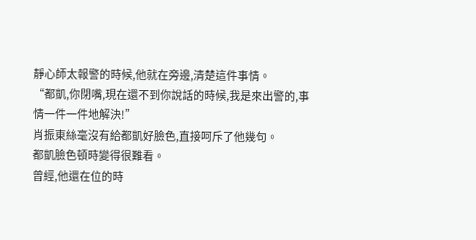靜心師太報警的時候,他就在旁邊,清楚這件事情。
“都凱,你閉嘴,現在還不到你說話的時候,我是來出警的,事情一件一件地解決!”
肖振東絲毫沒有給都凱好臉色,直接呵斥了他幾句。
都凱臉色頓時變得很難看。
曾經,他還在位的時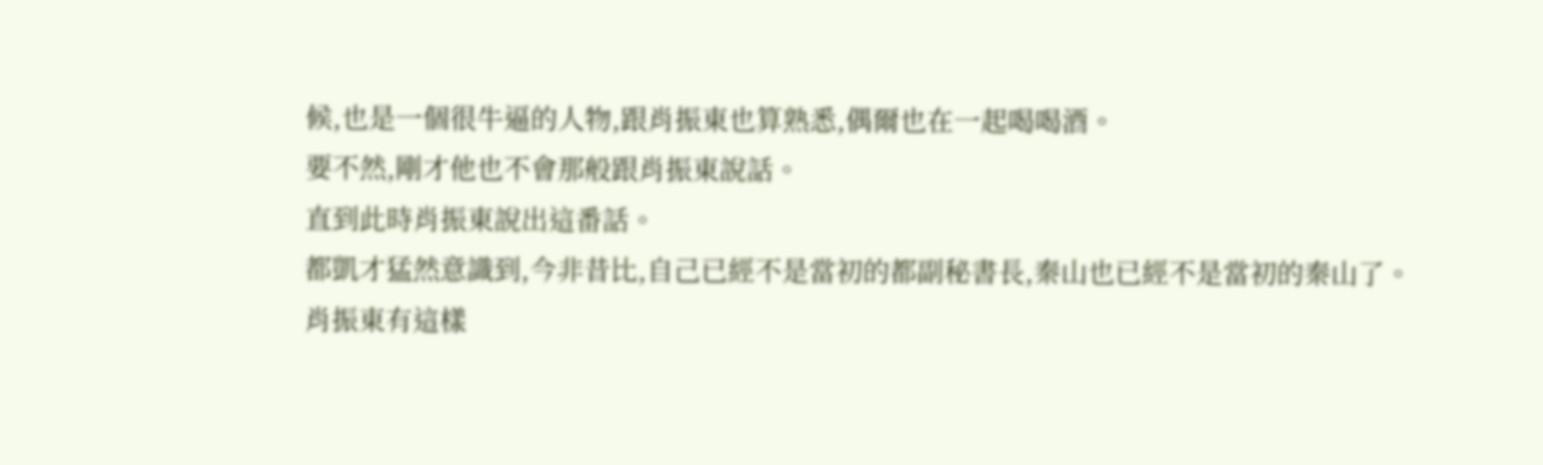候,也是一個很牛逼的人物,跟肖振東也算熟悉,偶爾也在一起喝喝酒。
要不然,剛才他也不會那般跟肖振東說話。
直到此時肖振東說出這番話。
都凱才猛然意識到,今非昔比,自己已經不是當初的都副秘書長,秦山也已經不是當初的秦山了。
肖振東有這樣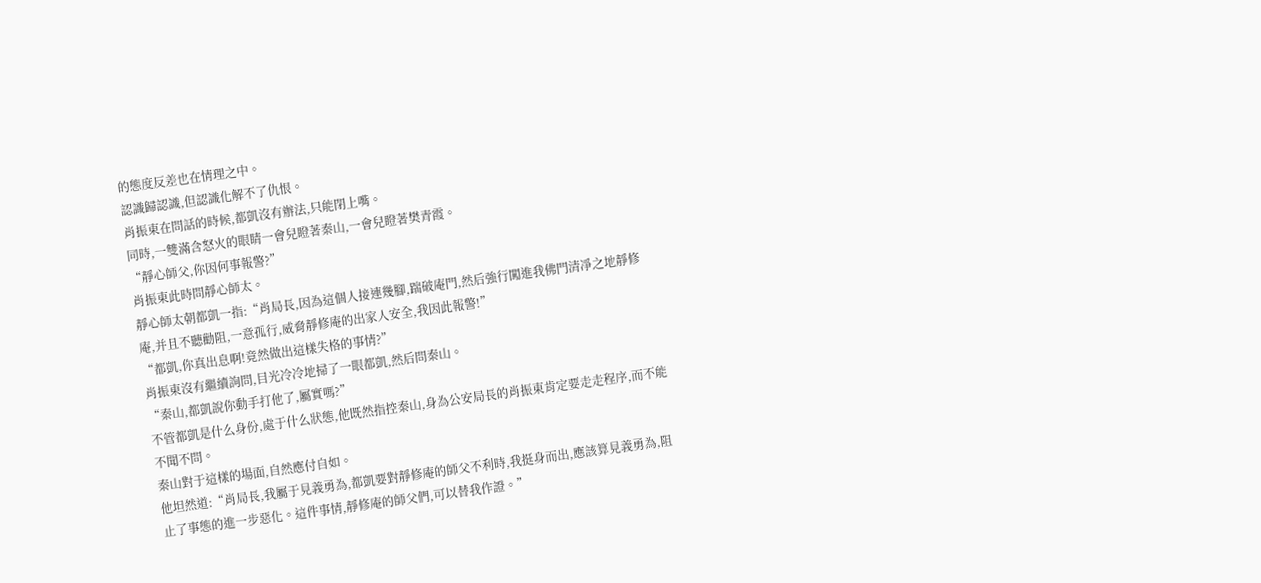的態度反差也在情理之中。
認識歸認識,但認識化解不了仇恨。
肖振東在問話的時候,都凱沒有辦法,只能閉上嘴。
同時,一雙滿含怒火的眼睛一會兒瞪著秦山,一會兒瞪著樊青霞。
“靜心師父,你因何事報警?”
肖振東此時問靜心師太。
靜心師太朝都凱一指:“肖局長,因為這個人接連幾腳,踹破庵門,然后強行闖進我佛門清凈之地靜修庵,并且不聽勸阻,一意孤行,威脅靜修庵的出家人安全,我因此報警!”
“都凱,你真出息啊!竟然做出這樣失格的事情?”
肖振東沒有繼續詢問,目光冷冷地掃了一眼都凱,然后問秦山。
“秦山,都凱說你動手打他了,屬實嗎?”
不管都凱是什么身份,處于什么狀態,他既然指控秦山,身為公安局長的肖振東肯定要走走程序,而不能不聞不問。
秦山對于這樣的場面,自然應付自如。
他坦然道:“肖局長,我屬于見義勇為,都凱要對靜修庵的師父不利時,我挺身而出,應該算見義勇為,阻止了事態的進一步惡化。這件事情,靜修庵的師父們,可以替我作證。”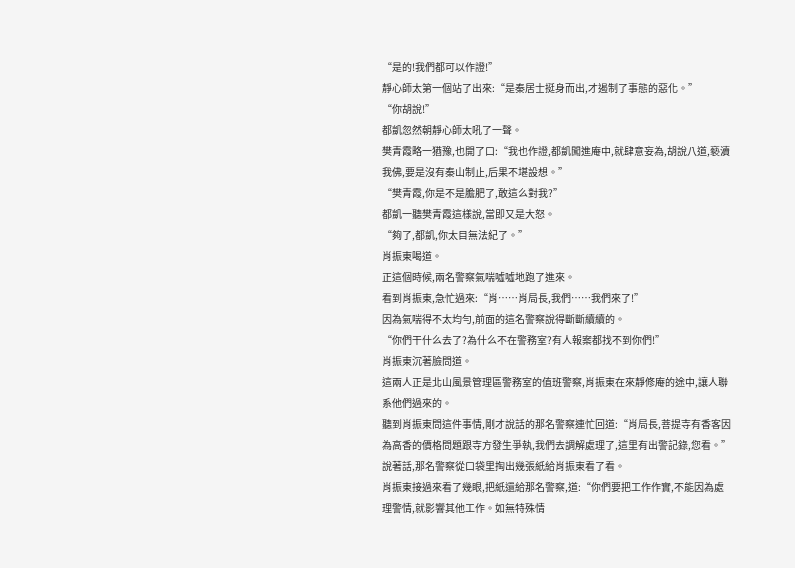“是的!我們都可以作證!”
靜心師太第一個站了出來:“是秦居士挺身而出,才遏制了事態的惡化。”
“你胡說!”
都凱忽然朝靜心師太吼了一聲。
樊青霞略一猶豫,也開了口:“我也作證,都凱闖進庵中,就肆意妄為,胡說八道,褻瀆我佛,要是沒有秦山制止,后果不堪設想。”
“樊青霞,你是不是膽肥了,敢這么對我?”
都凱一聽樊青霞這樣說,當即又是大怒。
“夠了,都凱,你太目無法紀了。”
肖振東喝道。
正這個時候,兩名警察氣喘噓噓地跑了進來。
看到肖振東,急忙過來:“肖……肖局長,我們……我們來了!”
因為氣喘得不太均勻,前面的這名警察說得斷斷續續的。
“你們干什么去了?為什么不在警務室?有人報案都找不到你們!”
肖振東沉著臉問道。
這兩人正是北山風景管理區警務室的值班警察,肖振東在來靜修庵的途中,讓人聯系他們過來的。
聽到肖振東問這件事情,剛才說話的那名警察連忙回道:“肖局長,菩提寺有香客因為高香的價格問題跟寺方發生爭執,我們去調解處理了,這里有出警記錄,您看。”
說著話,那名警察從口袋里掏出幾張紙給肖振東看了看。
肖振東接過來看了幾眼,把紙還給那名警察,道:“你們要把工作作實,不能因為處理警情,就影響其他工作。如無特殊情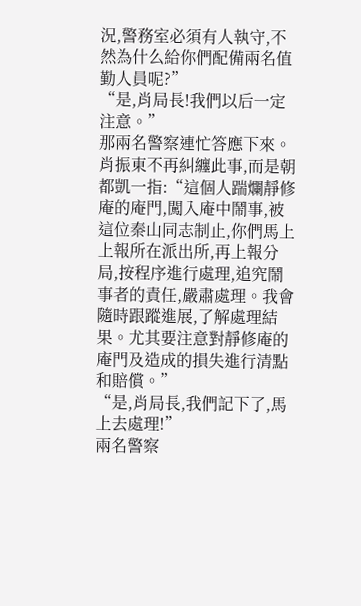況,警務室必須有人執守,不然為什么給你們配備兩名值勤人員呢?”
“是,肖局長!我們以后一定注意。”
那兩名警察連忙答應下來。
肖振東不再糾纏此事,而是朝都凱一指:“這個人踹爛靜修庵的庵門,闖入庵中鬧事,被這位秦山同志制止,你們馬上上報所在派出所,再上報分局,按程序進行處理,追究鬧事者的責任,嚴肅處理。我會隨時跟蹤進展,了解處理結果。尤其要注意對靜修庵的庵門及造成的損失進行清點和賠償。”
“是,肖局長,我們記下了,馬上去處理!”
兩名警察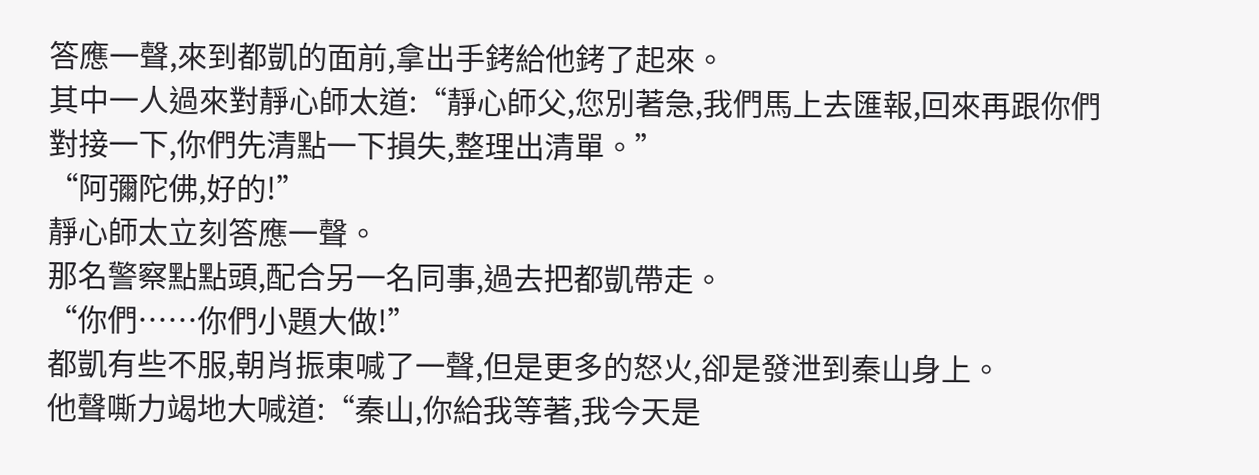答應一聲,來到都凱的面前,拿出手銬給他銬了起來。
其中一人過來對靜心師太道:“靜心師父,您別著急,我們馬上去匯報,回來再跟你們對接一下,你們先清點一下損失,整理出清單。”
“阿彌陀佛,好的!”
靜心師太立刻答應一聲。
那名警察點點頭,配合另一名同事,過去把都凱帶走。
“你們……你們小題大做!”
都凱有些不服,朝肖振東喊了一聲,但是更多的怒火,卻是發泄到秦山身上。
他聲嘶力竭地大喊道:“秦山,你給我等著,我今天是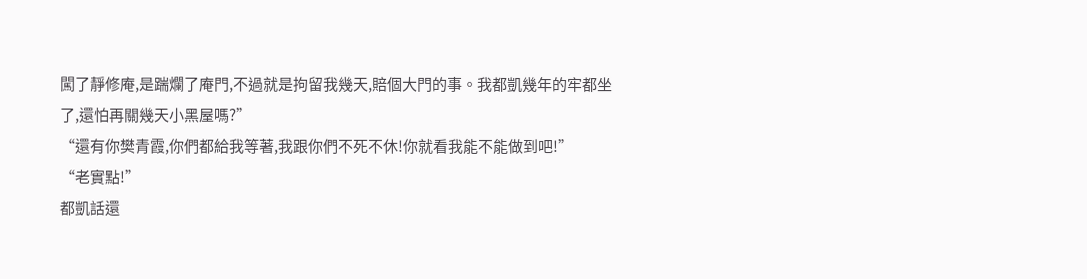闖了靜修庵,是踹爛了庵門,不過就是拘留我幾天,賠個大門的事。我都凱幾年的牢都坐了,還怕再關幾天小黑屋嗎?”
“還有你樊青霞,你們都給我等著,我跟你們不死不休!你就看我能不能做到吧!”
“老實點!”
都凱話還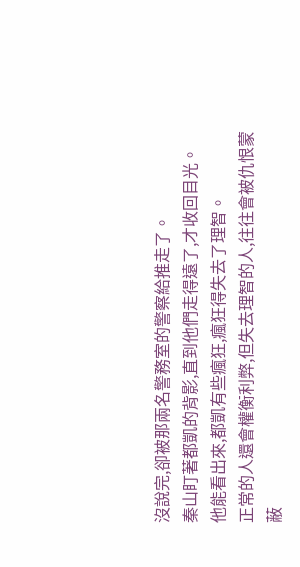沒說完,卻被那兩名警務室的警察給推走了。
秦山盯著都凱的背影,直到他們走得遠了,才收回目光。
他能看出來,都凱有些瘋狂,瘋狂得失去了理智。
正常的人還會權衡利弊,但失去理智的人,往往會被仇恨蒙蔽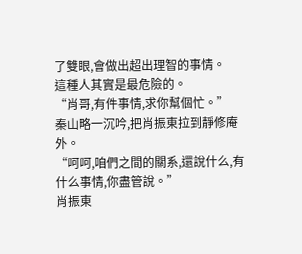了雙眼,會做出超出理智的事情。
這種人其實是最危險的。
“肖哥,有件事情,求你幫個忙。”
秦山略一沉吟,把肖振東拉到靜修庵外。
“呵呵,咱們之間的關系,還說什么,有什么事情,你盡管說。”
肖振東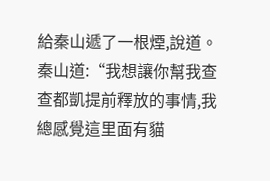給秦山遞了一根煙,說道。
秦山道:“我想讓你幫我查查都凱提前釋放的事情,我總感覺這里面有貓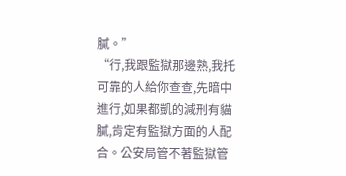膩。”
“行,我跟監獄那邊熟,我托可靠的人給你查查,先暗中進行,如果都凱的減刑有貓膩,肯定有監獄方面的人配合。公安局管不著監獄管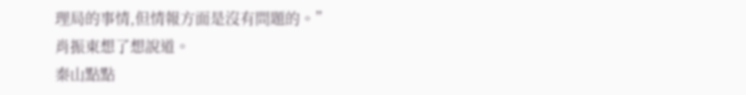理局的事情,但情報方面是沒有問題的。”
肖振東想了想說道。
秦山點點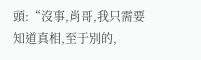頭:“沒事,肖哥,我只需要知道真相,至于別的,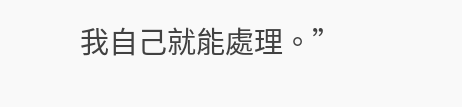我自己就能處理。”